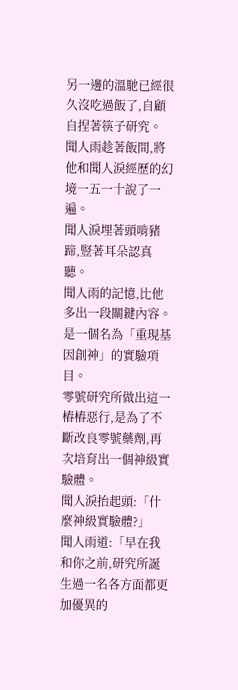另一邊的溫馳已經很久沒吃過飯了,自顧自捏著筷子研究。
聞人雨趁著飯間,將他和聞人淚經歷的幻境一五一十說了一遍。
聞人淚埋著頭啃豬蹄,豎著耳朵認真聽。
聞人雨的記憶,比他多出一段關鍵內容。
是一個名為「重現基因創神」的實驗項目。
零號研究所做出這一樁樁惡行,是為了不斷改良零號藥劑,再次培育出一個神級實驗體。
聞人淚抬起頭:「什麼神級實驗體?」
聞人雨道:「早在我和你之前,研究所誕生過一名各方面都更加優異的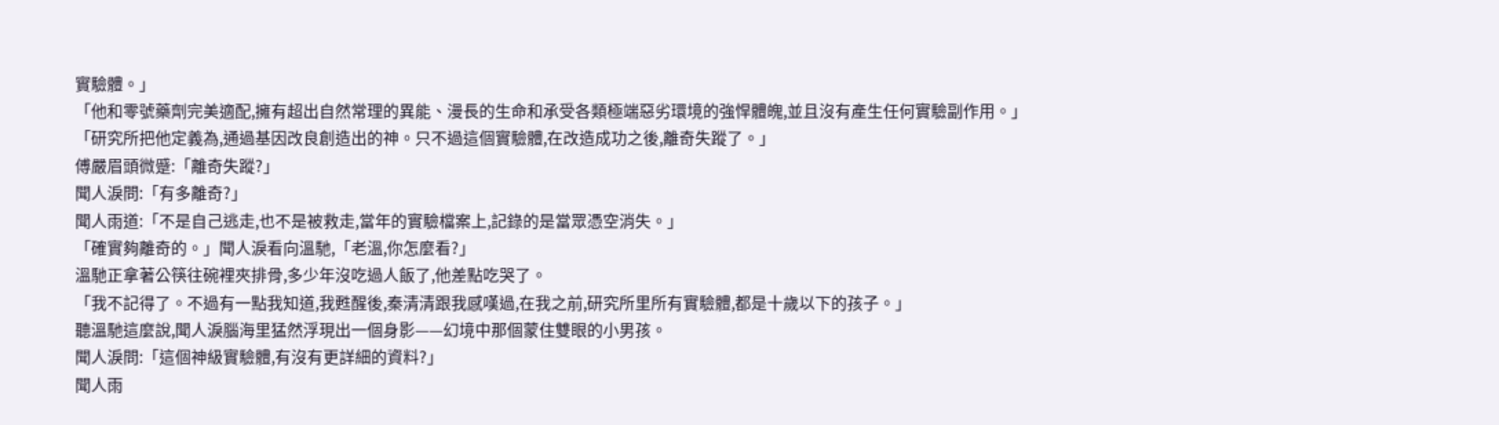實驗體。」
「他和零號藥劑完美適配,擁有超出自然常理的異能、漫長的生命和承受各類極端惡劣環境的強悍體魄,並且沒有產生任何實驗副作用。」
「研究所把他定義為,通過基因改良創造出的神。只不過這個實驗體,在改造成功之後,離奇失蹤了。」
傅嚴眉頭微蹙:「離奇失蹤?」
聞人淚問:「有多離奇?」
聞人雨道:「不是自己逃走,也不是被救走,當年的實驗檔案上,記錄的是當眾憑空消失。」
「確實夠離奇的。」聞人淚看向溫馳,「老溫,你怎麼看?」
溫馳正拿著公筷往碗裡夾排骨,多少年沒吃過人飯了,他差點吃哭了。
「我不記得了。不過有一點我知道,我甦醒後,秦清清跟我感嘆過,在我之前,研究所里所有實驗體,都是十歲以下的孩子。」
聽溫馳這麼說,聞人淚腦海里猛然浮現出一個身影——幻境中那個蒙住雙眼的小男孩。
聞人淚問:「這個神級實驗體,有沒有更詳細的資料?」
聞人雨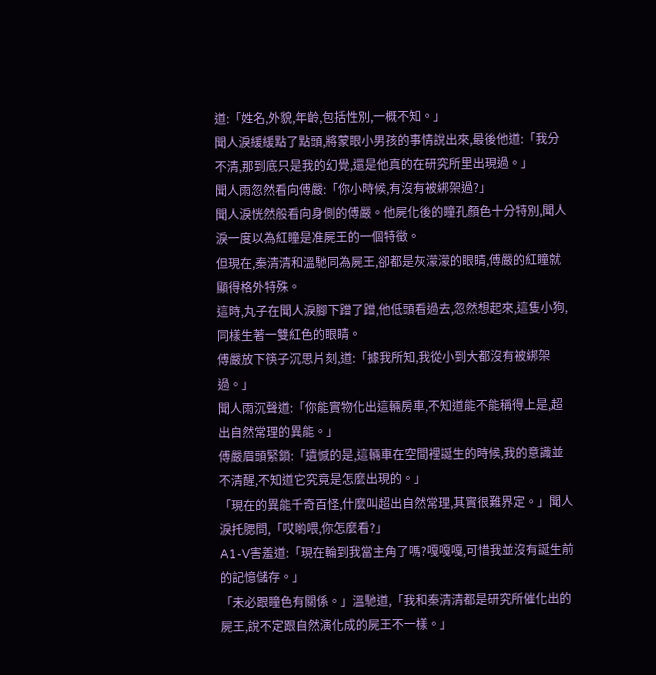道:「姓名,外貌,年齡,包括性別,一概不知。」
聞人淚緩緩點了點頭,將蒙眼小男孩的事情說出來,最後他道:「我分不清,那到底只是我的幻覺,還是他真的在研究所里出現過。」
聞人雨忽然看向傅嚴:「你小時候,有沒有被綁架過?」
聞人淚恍然般看向身側的傅嚴。他屍化後的瞳孔顏色十分特別,聞人淚一度以為紅瞳是准屍王的一個特徵。
但現在,秦清清和溫馳同為屍王,卻都是灰濛濛的眼睛,傅嚴的紅瞳就顯得格外特殊。
這時,丸子在聞人淚腳下蹭了蹭,他低頭看過去,忽然想起來,這隻小狗,同樣生著一雙紅色的眼睛。
傅嚴放下筷子沉思片刻,道:「據我所知,我從小到大都沒有被綁架過。」
聞人雨沉聲道:「你能實物化出這輛房車,不知道能不能稱得上是,超出自然常理的異能。」
傅嚴眉頭緊鎖:「遺憾的是,這輛車在空間裡誕生的時候,我的意識並不清醒,不知道它究竟是怎麼出現的。」
「現在的異能千奇百怪,什麼叫超出自然常理,其實很難界定。」聞人淚托腮問,「哎喲喂,你怎麼看?」
A1-V害羞道:「現在輪到我當主角了嗎?嘎嘎嘎,可惜我並沒有誕生前的記憶儲存。」
「未必跟瞳色有關係。」溫馳道,「我和秦清清都是研究所催化出的屍王,說不定跟自然演化成的屍王不一樣。」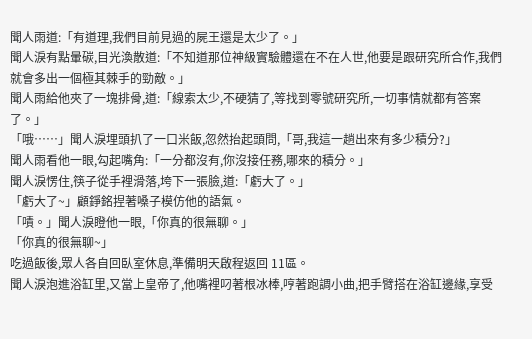聞人雨道:「有道理,我們目前見過的屍王還是太少了。」
聞人淚有點暈碳,目光渙散道:「不知道那位神級實驗體還在不在人世,他要是跟研究所合作,我們就會多出一個極其棘手的勁敵。」
聞人雨給他夾了一塊排骨,道:「線索太少,不硬猜了,等找到零號研究所,一切事情就都有答案了。」
「哦……」聞人淚埋頭扒了一口米飯,忽然抬起頭問,「哥,我這一趟出來有多少積分?」
聞人雨看他一眼,勾起嘴角:「一分都沒有,你沒接任務,哪來的積分。」
聞人淚愣住,筷子從手裡滑落,垮下一張臉,道:「虧大了。」
「虧大了~」顧錚銘捏著嗓子模仿他的語氣。
「嘖。」聞人淚瞪他一眼,「你真的很無聊。」
「你真的很無聊~」
吃過飯後,眾人各自回臥室休息,準備明天啟程返回 11區。
聞人淚泡進浴缸里,又當上皇帝了,他嘴裡叼著根冰棒,哼著跑調小曲,把手臂搭在浴缸邊緣,享受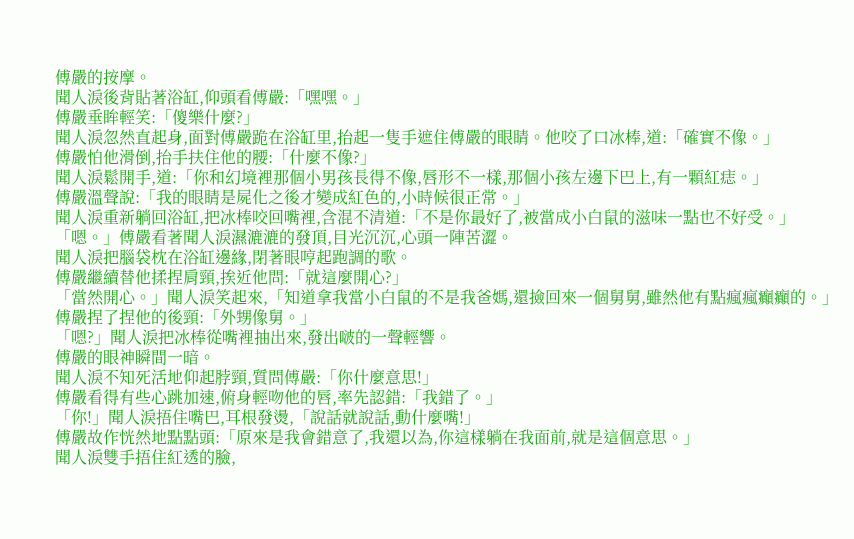傅嚴的按摩。
聞人淚後背貼著浴缸,仰頭看傅嚴:「嘿嘿。」
傅嚴垂眸輕笑:「傻樂什麼?」
聞人淚忽然直起身,面對傅嚴跪在浴缸里,抬起一隻手遮住傅嚴的眼睛。他咬了口冰棒,道:「確實不像。」
傅嚴怕他滑倒,抬手扶住他的腰:「什麼不像?」
聞人淚鬆開手,道:「你和幻境裡那個小男孩長得不像,唇形不一樣,那個小孩左邊下巴上,有一顆紅痣。」
傅嚴溫聲說:「我的眼睛是屍化之後才變成紅色的,小時候很正常。」
聞人淚重新躺回浴缸,把冰棒咬回嘴裡,含混不清道:「不是你最好了,被當成小白鼠的滋味一點也不好受。」
「嗯。」傅嚴看著聞人淚濕漉漉的發頂,目光沉沉,心頭一陣苦澀。
聞人淚把腦袋枕在浴缸邊緣,閉著眼哼起跑調的歌。
傅嚴繼續替他揉捏肩頸,挨近他問:「就這麼開心?」
「當然開心。」聞人淚笑起來,「知道拿我當小白鼠的不是我爸媽,還撿回來一個舅舅,雖然他有點瘋瘋癲癲的。」
傅嚴捏了捏他的後頸:「外甥像舅。」
「嗯?」聞人淚把冰棒從嘴裡抽出來,發出啵的一聲輕響。
傅嚴的眼神瞬間一暗。
聞人淚不知死活地仰起脖頸,質問傅嚴:「你什麼意思!」
傅嚴看得有些心跳加速,俯身輕吻他的唇,率先認錯:「我錯了。」
「你!」聞人淚捂住嘴巴,耳根發燙,「說話就說話,動什麼嘴!」
傅嚴故作恍然地點點頭:「原來是我會錯意了,我還以為,你這樣躺在我面前,就是這個意思。」
聞人淚雙手捂住紅透的臉,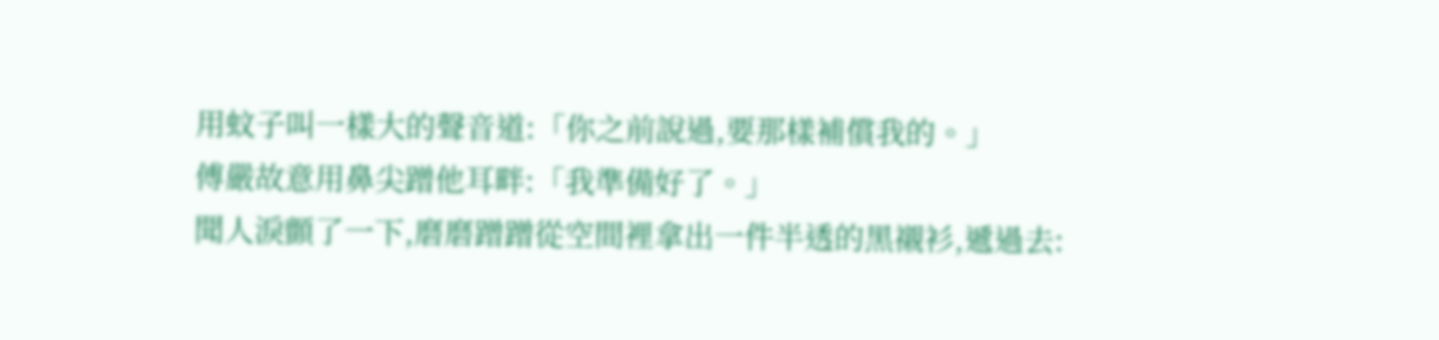用蚊子叫一樣大的聲音道:「你之前說過,要那樣補償我的。」
傅嚴故意用鼻尖蹭他耳畔:「我準備好了。」
聞人淚顫了一下,磨磨蹭蹭從空間裡拿出一件半透的黑襯衫,遞過去: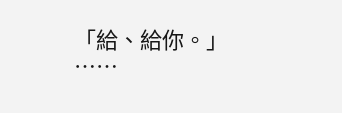「給、給你。」
……